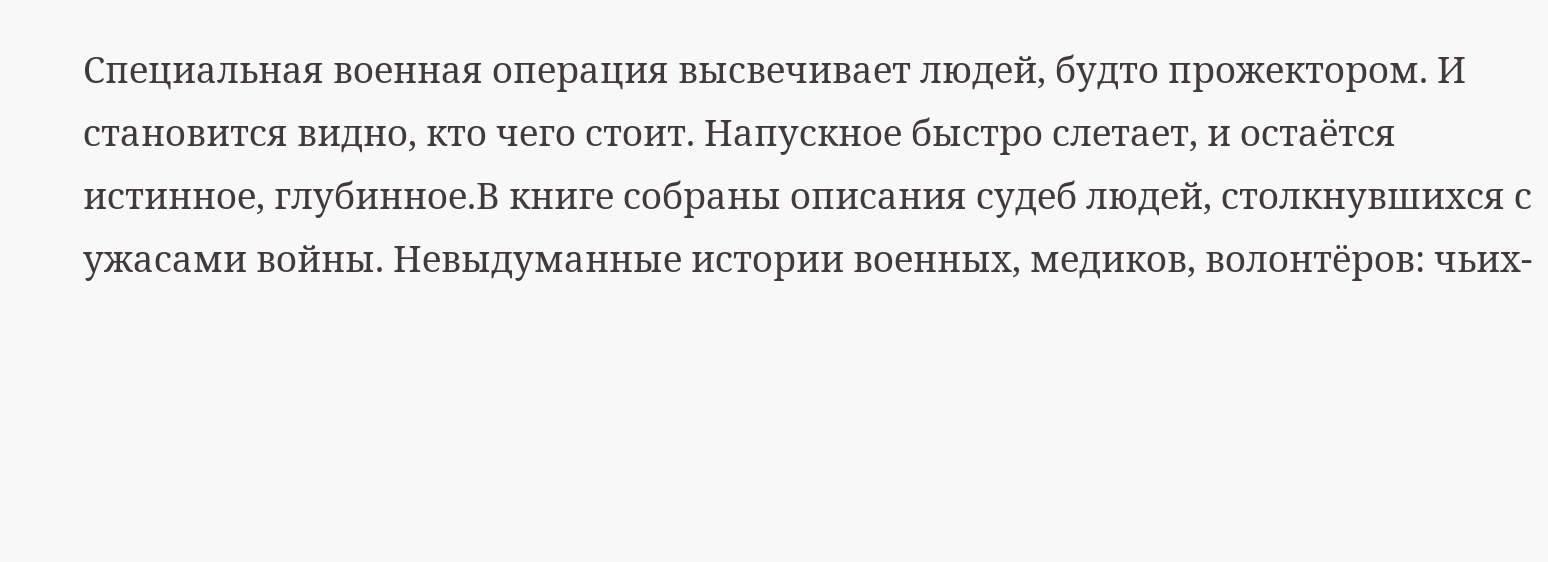Специальная военная операция высвечивает людей, будто прожектором. И становится видно, кто чего стоит. Напускное быстро слетает, и остаётся истинное, глубинное.В книге собраны описания судеб людей, столкнувшихся с ужасами войны. Невыдуманные истории военных, медиков, волонтёров: чьих-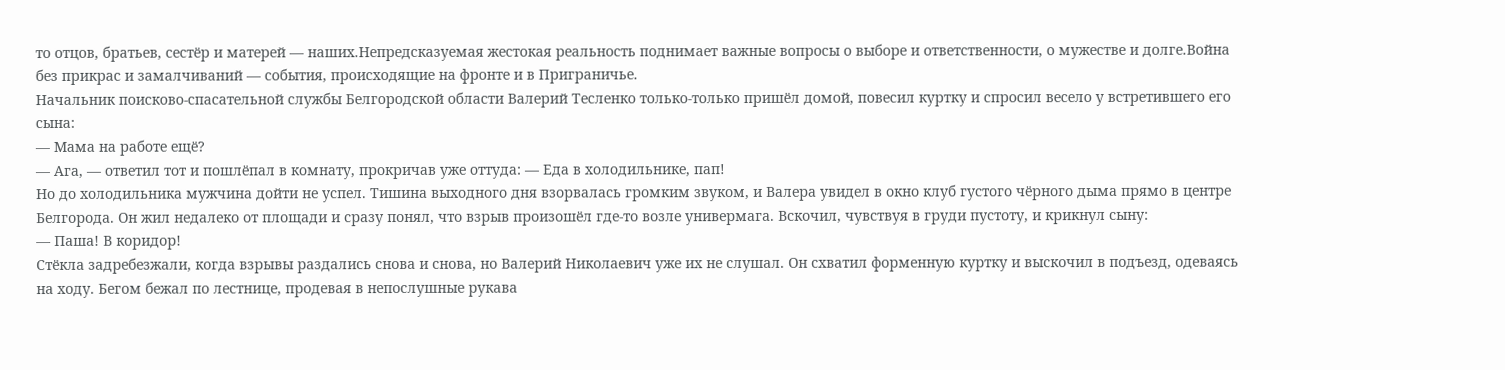то отцов, братьев, сестёр и матерей — наших.Непредсказуемая жестокая реальность поднимает важные вопросы о выборе и ответственности, о мужестве и долге.Война без прикрас и замалчиваний — события, происходящие на фронте и в Приграничье.
Начальник поисково-спасательной службы Белгородской области Валерий Тесленко только-только пришёл домой, повесил куртку и спросил весело у встретившего его сына:
— Мама на работе ещё?
— Ага, — ответил тот и пошлёпал в комнату, прокричав уже оттуда: — Еда в холодильнике, пап!
Но до холодильника мужчина дойти не успел. Тишина выходного дня взорвалась громким звуком, и Валера увидел в окно клуб густого чёрного дыма прямо в центре Белгорода. Он жил недалеко от площади и сразу понял, что взрыв произошёл где-то возле универмага. Вскочил, чувствуя в груди пустоту, и крикнул сыну:
— Паша! В коридор!
Стёкла задребезжали, когда взрывы раздались снова и снова, но Валерий Николаевич уже их не слушал. Он схватил форменную куртку и выскочил в подъезд, одеваясь на ходу. Бегом бежал по лестнице, продевая в непослушные рукава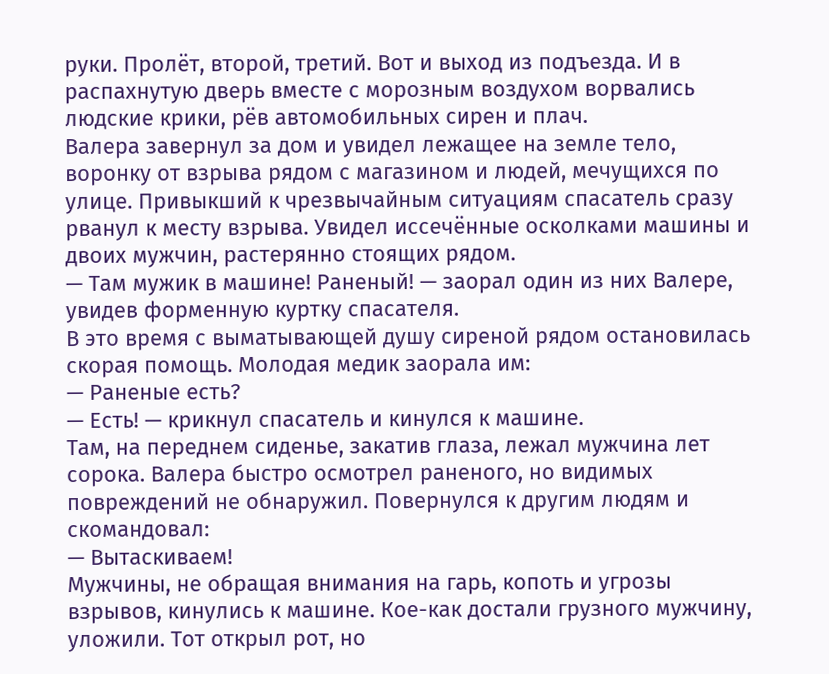руки. Пролёт, второй, третий. Вот и выход из подъезда. И в распахнутую дверь вместе с морозным воздухом ворвались людские крики, рёв автомобильных сирен и плач.
Валера завернул за дом и увидел лежащее на земле тело, воронку от взрыва рядом с магазином и людей, мечущихся по улице. Привыкший к чрезвычайным ситуациям спасатель сразу рванул к месту взрыва. Увидел иссечённые осколками машины и двоих мужчин, растерянно стоящих рядом.
— Там мужик в машине! Раненый! — заорал один из них Валере, увидев форменную куртку спасателя.
В это время с выматывающей душу сиреной рядом остановилась скорая помощь. Молодая медик заорала им:
— Раненые есть?
— Есть! — крикнул спасатель и кинулся к машине.
Там, на переднем сиденье, закатив глаза, лежал мужчина лет сорока. Валера быстро осмотрел раненого, но видимых повреждений не обнаружил. Повернулся к другим людям и скомандовал:
— Вытаскиваем!
Мужчины, не обращая внимания на гарь, копоть и угрозы взрывов, кинулись к машине. Кое-как достали грузного мужчину, уложили. Тот открыл рот, но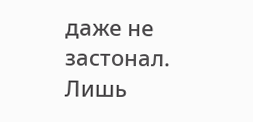даже не застонал. Лишь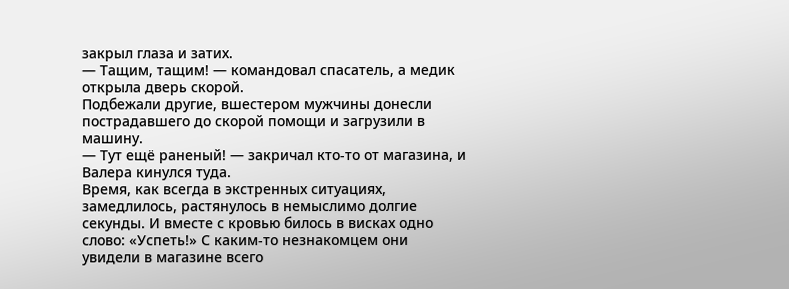закрыл глаза и затих.
— Тащим, тащим! — командовал спасатель, а медик открыла дверь скорой.
Подбежали другие, вшестером мужчины донесли пострадавшего до скорой помощи и загрузили в машину.
— Тут ещё раненый! — закричал кто-то от магазина, и Валера кинулся туда.
Время, как всегда в экстренных ситуациях, замедлилось, растянулось в немыслимо долгие секунды. И вместе с кровью билось в висках одно слово: «Успеть!» С каким-то незнакомцем они увидели в магазине всего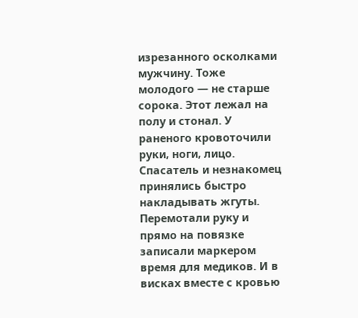изрезанного осколками мужчину. Тоже молодого — не старше сорока. Этот лежал на полу и стонал. У раненого кровоточили руки, ноги, лицо. Спасатель и незнакомец принялись быстро накладывать жгуты. Перемотали руку и прямо на повязке записали маркером время для медиков. И в висках вместе с кровью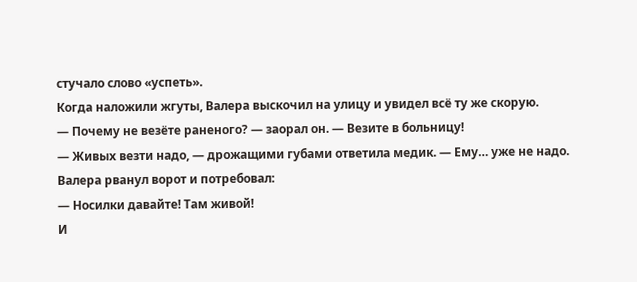стучало слово «успеть».
Когда наложили жгуты, Валера выскочил на улицу и увидел всё ту же скорую.
— Почему не везёте раненого? — заорал он. — Везите в больницу!
— Живых везти надо, — дрожащими губами ответила медик. — Ему… уже не надо.
Валера рванул ворот и потребовал:
— Носилки давайте! Там живой!
И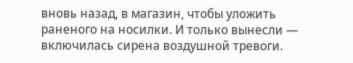вновь назад, в магазин, чтобы уложить раненого на носилки. И только вынесли — включилась сирена воздушной тревоги.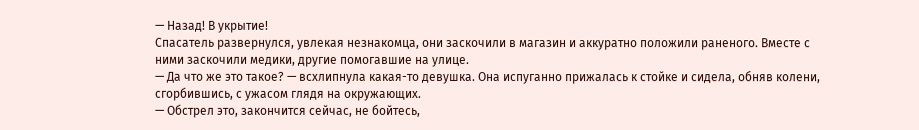— Назад! В укрытие!
Спасатель развернулся, увлекая незнакомца, они заскочили в магазин и аккуратно положили раненого. Вместе с ними заскочили медики, другие помогавшие на улице.
— Да что же это такое? — всхлипнула какая-то девушка. Она испуганно прижалась к стойке и сидела, обняв колени, сгорбившись, с ужасом глядя на окружающих.
— Обстрел это, закончится сейчас, не бойтесь,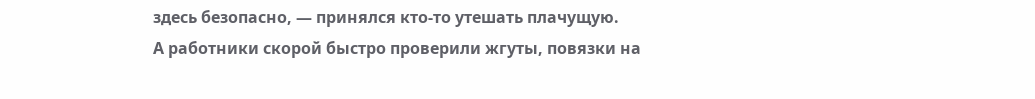здесь безопасно, — принялся кто-то утешать плачущую.
А работники скорой быстро проверили жгуты, повязки на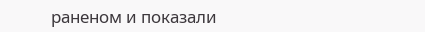раненом и показали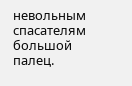невольным спасателям большой палец.